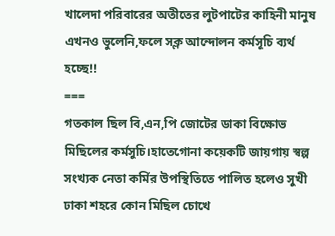খালেদা পরিবারের অতীতের লুটপাটের কাহিনী মানুষ এখনও ভুলেনি,ফলে সক্ল আন্দোলন কর্মসূচি ব্যর্থ হচ্ছে!!
===
গতকাল ছিল বি,এন,পি জোটের ডাকা বিক্ষোভ মিছিলের কর্মসুচি।হাতেগোনা কয়েকটি জায়গায় স্বল্প সংখ্যক নেতা কর্মির উপস্থিতিতে পালিত হলেও সুখী ঢাকা শহরে কোন মিছিল চোখে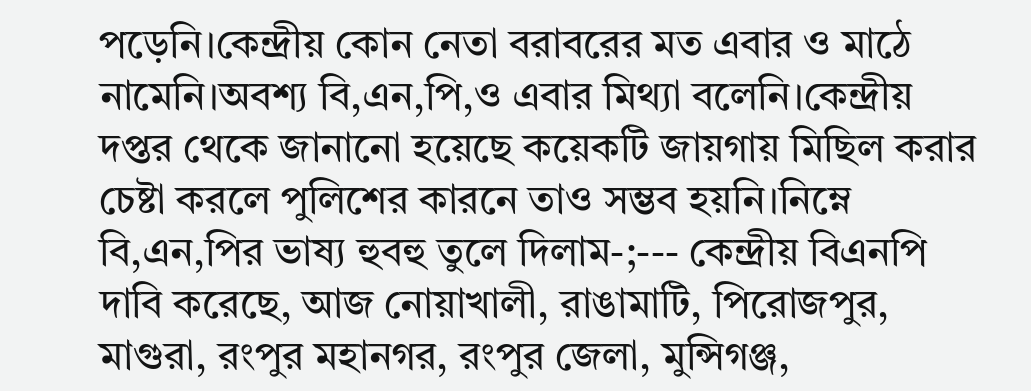পড়েনি।কেন্দ্রীয় কোন নেতা বরাবরের মত এবার ও মাঠে নামেনি।অবশ্য বি,এন,পি,ও এবার মিথ্যা বলেনি।কেন্দ্রীয় দপ্তর থেকে জানানো হয়েছে কয়েকটি জায়গায় মিছিল করার চেষ্টা করলে পুলিশের কারনে তাও সম্ভব হয়নি।নিম্নে বি,এন,পির ভাষ্য হুবহু তুলে দিলাম-;--- কেন্দ্রীয় বিএনপি দাবি করেছে, আজ নোয়াখালী, রাঙামাটি, পিরোজপুর, মাগুরা, রংপুর মহানগর, রংপুর জেলা, মুন্সিগঞ্জ,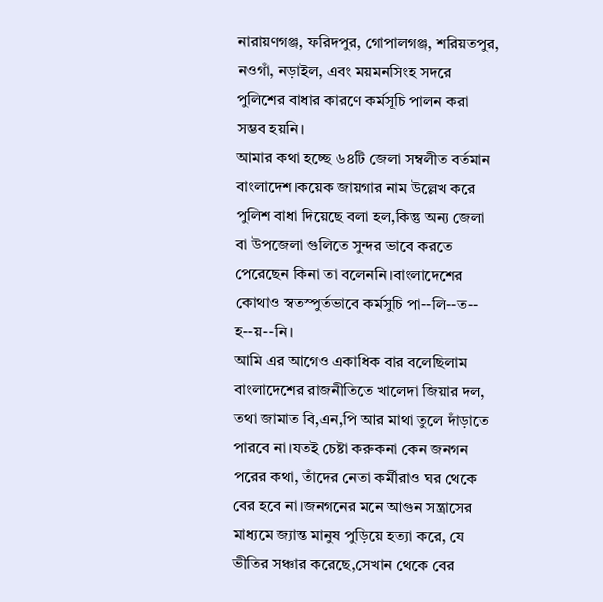নারায়ণগঞ্জ, ফরিদপুর, গোপালগঞ্জ, শরিয়তপুর, নওগাঁ, নড়াইল, এবং ময়মনসিংহ সদরে পুলিশের বাধার কারণে কর্মসূচি পালন করা সম্ভব হয়নি।
আমার কথা হচ্ছে ৬৪টি জেলা সম্বলীত বর্তমান বাংলাদেশ।কয়েক জায়গার নাম উল্লেখ করে পুলিশ বাধা দিয়েছে বলা হল,কিন্তু অন্য জেলা বা উপজেলা গুলিতে সুন্দর ভাবে করতে পেরেছেন কিনা তা বলেননি।বাংলাদেশের কোথাও স্বতস্পুর্তভাবে কর্মসুচি পা--লি--ত-- হ--য়--নি।
আমি এর আগেও একাধিক বার বলেছিলাম বাংলাদেশের রাজনীতিতে খালেদা জিয়ার দল, তথা জামাত বি,এন,পি আর মাথা তুলে দাঁড়াতে পারবে না।যতই চেষ্টা করুকনা কেন জনগন পরের কথা, তাঁদের নেতা কর্মীরাও ঘর থেকে বের হবে না।জনগনের মনে আগুন সন্ত্রাসের মাধ্যমে জ্যান্ত মানুষ পুড়িয়ে হত্যা করে, যে ভীতির সঞ্চার করেছে,সেখান থেকে বের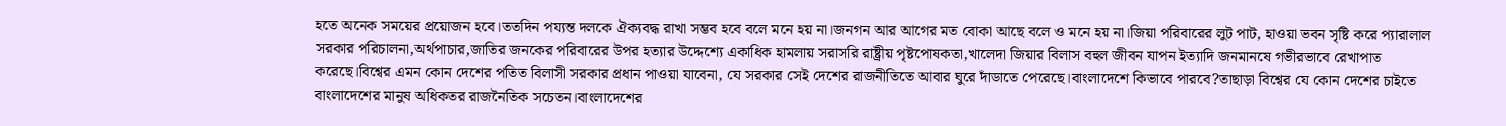হতে অনেক সময়ের প্রয়োজন হবে।ততদিন পয্যন্ত দলকে ঐক্যবদ্ধ রাখা সম্ভব হবে বলে মনে হয় না।জনগন আর আগের মত বোকা আছে বলে ও মনে হয় না।জিয়া পরিবারের লুট পাট, হাওয়া ভবন সৃষ্টি করে প্যারালাল সরকার পরিচালনা,অর্থপাচার,জাতির জনকের পরিবারের উপর হত্যার উদ্দেশ্যে একাধিক হামলায় সরাসরি রাষ্ট্রীয় পৃষ্টপোষকতা,খালেদা জিয়ার বিলাস বহুল জীবন যাপন ইত্যাদি জনমানষে গভীরভাবে রেখাপাত করেছে।বিশ্বের এমন কোন দেশের পতিত বিলাসী সরকার প্রধান পাওয়া যাবেনা, যে সরকার সেই দেশের রাজনীতিতে আবার ঘুরে দাঁডাতে পেরেছে।বাংলাদেশে কিভাবে পারবে?তাছাড়া বিশ্বের যে কোন দেশের চাইতে বাংলাদেশের মানুষ অধিকতর রাজনৈতিক সচেতন।বাংলাদেশের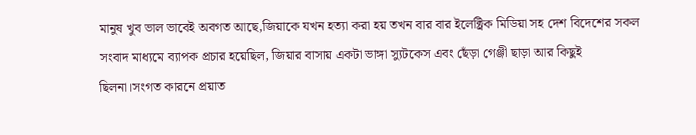মানুষ খুব ভাল ভাবেই অবগত আছে,জিয়াকে যখন হত্যা করা হয় তখন বার বার ইলেক্ট্রিক মিডিয়া সহ দেশ বিদেশের সকল সংবাদ মাধ্যমে ব্যাপক প্রচার হয়েছিল, জিয়ার বাসায় একটা ভাঙ্গা স্যুটকেস এবং ছেঁড়া গেঞ্জী ছাড়া আর কিছুই ছিলনা।সংগত কারনে প্রয়াত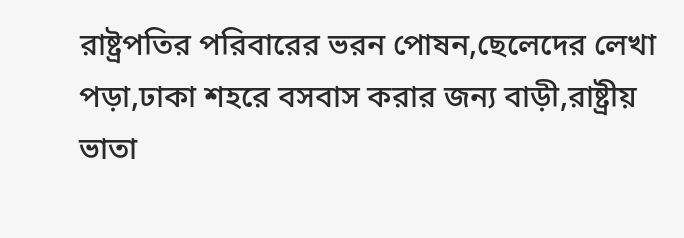রাষ্ট্রপতির পরিবারের ভরন পোষন,ছেলেদের লেখা পড়া,ঢাকা শহরে বসবাস করার জন্য বাড়ী,রাষ্ট্রীয় ভাতা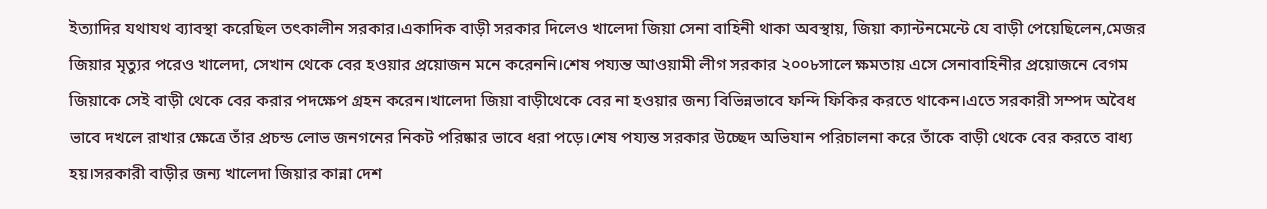ইত্যাদির যথাযথ ব্যাবস্থা করেছিল তৎকালীন সরকার।একাদিক বাড়ী সরকার দিলেও খালেদা জিয়া সেনা বাহিনী থাকা অবস্থায়, জিয়া ক্যান্টনমেন্টে যে বাড়ী পেয়েছিলেন,মেজর জিয়ার মৃত্যুর পরেও খালেদা, সেখান থেকে বের হওয়ার প্রয়োজন মনে করেননি।শেষ পয্যন্ত আওয়ামী লীগ সরকার ২০০৮সালে ক্ষমতায় এসে সেনাবাহিনীর প্রয়োজনে বেগম জিয়াকে সেই বাড়ী থেকে বের করার পদক্ষেপ গ্রহন করেন।খালেদা জিয়া বাড়ীথেকে বের না হওয়ার জন্য বিভিন্নভাবে ফন্দি ফিকির করতে থাকেন।এতে সরকারী সম্পদ অবৈধ ভাবে দখলে রাখার ক্ষেত্রে তাঁর প্রচন্ড লোভ জনগনের নিকট পরিষ্কার ভাবে ধরা পড়ে।শেষ পয্যন্ত সরকার উচ্ছেদ অভিযান পরিচালনা করে তাঁকে বাড়ী থেকে বের করতে বাধ্য হয়।সরকারী বাড়ীর জন্য খালেদা জিয়ার কান্না দেশ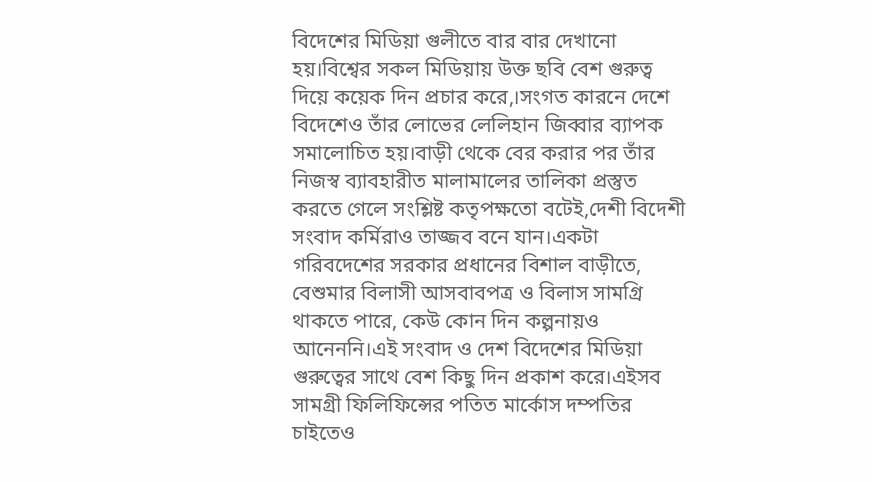বিদেশের মিডিয়া গুলীতে বার বার দেখানো হয়।বিশ্বের সকল মিডিয়ায় উক্ত ছবি বেশ গুরুত্ব দিয়ে কয়েক দিন প্রচার করে,।সংগত কারনে দেশে বিদেশেও তাঁর লোভের লেলিহান জিব্বার ব্যাপক সমালোচিত হয়।বাড়ী থেকে বের করার পর তাঁর নিজস্ব ব্যাবহারীত মালামালের তালিকা প্রস্তুত করতে গেলে সংশ্লিষ্ট কতৃপক্ষতো বটেই,দেশী বিদেশী সংবাদ কর্মিরাও তাজ্জব বনে যান।একটা গরিবদেশের সরকার প্রধানের বিশাল বাড়ীতে, বেশুমার বিলাসী আসবাবপত্র ও বিলাস সামগ্রি থাকতে পারে, কেউ কোন দিন কল্পনায়ও আনেননি।এই সংবাদ ও দেশ বিদেশের মিডিয়া গুরুত্বের সাথে বেশ কিছু দিন প্রকাশ করে।এইসব সামগ্রী ফিলিফিন্সের পতিত মার্কোস দম্পতির চাইতেও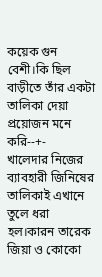কয়েক গুন বেশী।কি ছিল বাড়ীতে তাঁর একটা তালিকা দেয়া প্রয়োজন মনে করি--+-
খালেদার নিজের ব্যাবহারী জিনিষের তালিকাই এখানে তুলে ধরা হল।কারন তারেক জিয়া ও কোকো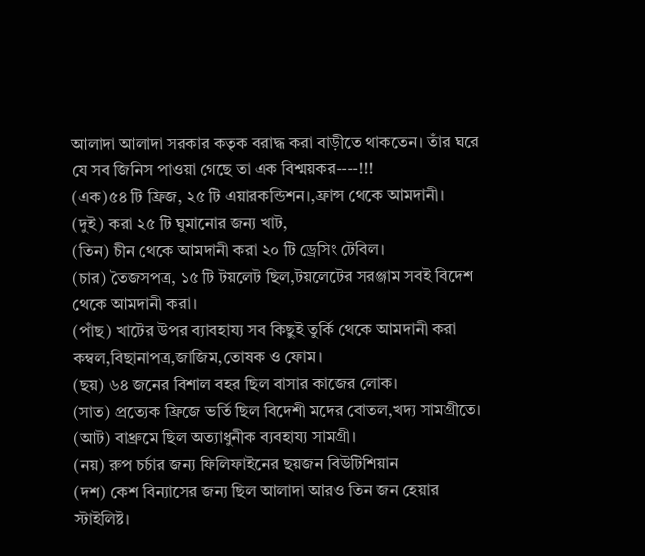আলাদা আলাদা সরকার কতৃক বরাদ্ধ করা বাড়ীতে থাকতেন। তাঁর ঘরে যে সব জিনিস পাওয়া গেছে তা এক বিশ্ময়কর----!!!
(এক)৫৪ টি ফ্রিজ, ২৫ টি এয়ারকন্ডিশন।,ফ্রান্স থেকে আমদানী।
(দুই) করা ২৫ টি ঘুমানোর জন্য খাট,
(তিন) চীন থেকে আমদানী করা ২০ টি ড্রেসিং টেবিল।
(চার) তৈজসপত্র, ১৫ টি টয়লেট ছিল,টয়লেটের সরঞ্জাম সবই বিদেশ থেকে আমদানী করা।
(পাঁছ) খাটের উপর ব্যাবহায্য সব কিছুই তুর্কি থেকে আমদানী করা কম্বল,বিছানাপত্র,জাজিম,তোষক ও ফোম।
(ছয়) ৬৪ জনের বিশাল বহর ছিল বাসার কাজের লোক।
(সাত) প্রত্যেক ফ্রিজে ভর্তি ছিল বিদেশী মদের বোতল,খদ্য সামগ্রীতে।
(আট) বাথ্রুমে ছিল অত্যাধুনীক ব্যবহায্য সামগ্রী।
(নয়) রুপ চর্চার জন্য ফিলিফাইনের ছয়জন বিউটিশিয়ান
(দশ) কেশ বিন্যাসের জন্য ছিল আলাদা আরও তিন জন হেয়ার স্টাইলিষ্ট।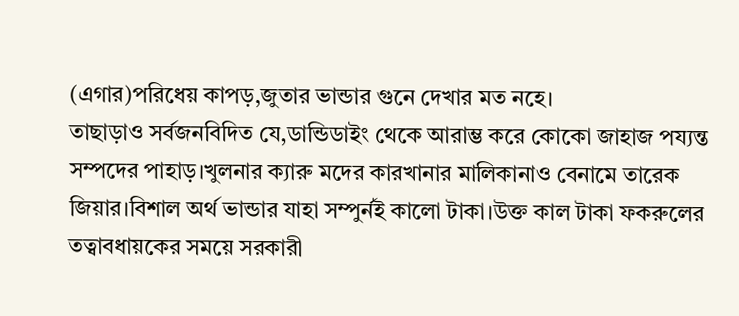(এগার)পরিধেয় কাপড়,জুতার ভান্ডার গুনে দেখার মত নহে।
তাছাড়াও সর্বজনবিদিত যে,ডান্ডিডাইং থেকে আরাম্ভ করে কোকো জাহাজ পয্যন্ত সম্পদের পাহাড়।খুলনার ক্যারু মদের কারখানার মালিকানাও বেনামে তারেক জিয়ার।বিশাল অর্থ ভান্ডার যাহা সম্পুর্নই কালো টাকা।উক্ত কাল টাকা ফকরুলের তত্বাবধায়কের সময়ে সরকারী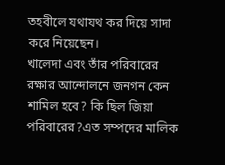তহবীলে যথাযথ কর দিয়ে সাদা করে নিয়েছেন।
খালেদা এবং তাঁর পরিবারের রক্ষার আন্দোলনে জনগন কেন শামিল হবে? কি ছিল জিয়া পরিবারের?এত সম্পদের মালিক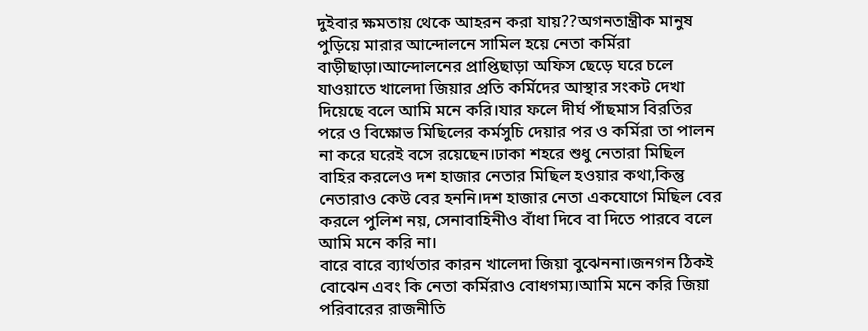দুইবার ক্ষমতায় থেকে আহরন করা যায়??অগনতান্ত্রীক মানুষ পুড়িয়ে মারার আন্দোলনে সামিল হয়ে নেতা কর্মিরা বাড়ীছাড়া।আন্দোলনের প্রাপ্তিছাড়া অফিস ছেড়ে ঘরে চলে যাওয়াতে খালেদা জিয়ার প্রতি কর্মিদের আস্থার সংকট দেখা দিয়েছে বলে আমি মনে করি।যার ফলে দীর্ঘ পাঁছমাস বিরতির পরে ও বিক্ষোভ মিছিলের কর্মসুচি দেয়ার পর ও কর্মিরা তা পালন না করে ঘরেই বসে রয়েছেন।ঢাকা শহরে শুধু নেতারা মিছিল বাহির করলেও দশ হাজার নেতার মিছিল হওয়ার কথা,কিন্তু নেতারাও কেউ বের হননি।দশ হাজার নেতা একযোগে মিছিল বের করলে পুলিশ নয়, সেনাবাহিনীও বাঁধা দিবে বা দিতে পারবে বলে আমি মনে করি না।
বারে বারে ব্যার্থতার কারন খালেদা জিয়া বুঝেননা।জনগন ঠিকই বোঝেন এবং কি নেতা কর্মিরাও বোধগম্য।আমি মনে করি জিয়া পরিবারের রাজনীতি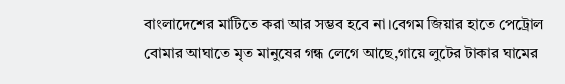বাংলাদেশের মাটিতে করা আর সম্ভব হবে না।বেগম জিয়ার হাতে পেট্রোল বোমার আঘাতে মৃত মানুষের গন্ধ লেগে আছে,গায়ে লুটের টাকার ঘামের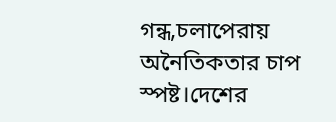গন্ধ,চলাপেরায় অনৈতিকতার চাপ স্পষ্ট।দেশের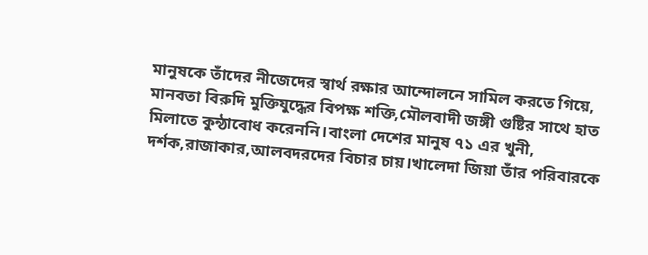মানুষকে তাঁদের নীজেদের স্বার্থ রক্ষার আন্দোলনে সামিল করতে গিয়ে, মানবতা বিরুদি মুক্তিযুদ্ধের বিপক্ষ শক্তি,মৌলবাদী জঙ্গী গুষ্টির সাথে হাত মিলাতে কুন্ঠাবোধ করেননি।বাংলা দেশের মানুষ ৭১ এর খুনী, দর্শক,রাজাকার,আলবদরদের বিচার চায়।খালেদা জিয়া তাঁর পরিবারকে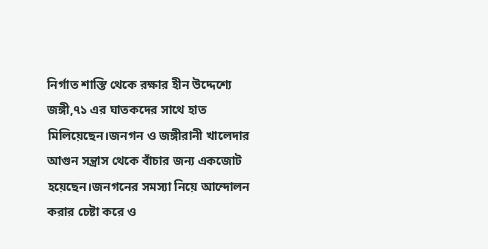নির্গাত শাস্তি থেকে রক্ষার হীন উদ্দেশ্যে জঙ্গী,৭১ এর ঘাতকদের সাথে হাত মিলিয়েছেন।জনগন ও জঙ্গীরানী খালেদার আগুন সন্ত্রাস থেকে বাঁচার জন্য একজোট হয়েছেন।জনগনের সমস্যা নিয়ে আন্দোলন করার চেষ্টা করে ও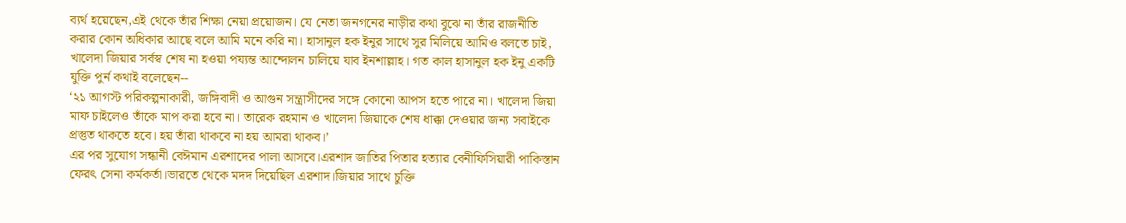ব্যর্থ হয়েছেন,এই থেকে তাঁর শিক্ষা নেয়া প্রয়োজন। যে নেতা জনগনের নাড়ীর কথা বুঝে না তাঁর রাজনীতি করার কোন অধিকার আছে বলে আমি মনে করি না। হাসানুল হক ইনুর সাথে সুর মিলিয়ে আমিও বলতে চাই, খালেদা জিয়ার সর্বস্ব শেষ না হওয়া পয্যন্ত আন্দোলন চালিয়ে যাব ইনশাল্লাহ। গত কাল হাসানুল হক ইনু একটি যুক্তি পুর্ন কথাই বলেছেন--
‘২১ আগস্ট পরিকল্পনাকারী, জঙ্গিবাদী ও আগুন সন্ত্রাসীদের সঙ্গে কোনো আপস হতে পারে না। খালেদা জিয়া মাফ চাইলেও তাঁকে মাপ করা হবে না। তারেক রহমান ও খালেদা জিয়াকে শেষ ধাক্কা দেওয়ার জন্য সবাইকে প্রস্তুত থাকতে হবে। হয় তাঁরা থাকবে না হয় আমরা থাকব।’
এর পর সুযোগ সন্ধানী বেঈমান এরশাদের পালা আসবে।এরশাদ জাতির পিতার হত্যার বেনীফিসিয়ারী পাকিস্তান ফেরৎ সেনা কর্মকর্তা।ভারতে থেকে মদদ দিয়েছিল এরশাদ।জিয়ার সাথে চুক্তি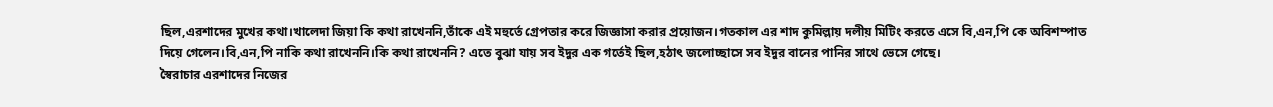ছিল,এরশাদের মুখের কথা।খালেদা জিয়া কি কথা রাখেননি,তাঁকে এই মহুর্তে গ্রেপতার করে জিজ্ঞাসা করার প্রয়োজন।গতকাল এর শাদ কুমিল্লায় দলীয় মিটিং করতে এসে বি,এন,পি কে অবিশম্পাত দিয়ে গেলেন।বি,এন,পি নাকি কথা রাখেননি।কি কথা রাখেননি? এতে বুঝা যায় সব ইদুর এক গর্তেই ছিল,হঠাৎ জলোচ্ছাসে সব ইদুর বানের পানির সাথে ভেসে গেছে।
স্বৈরাচার এরশাদের নিজের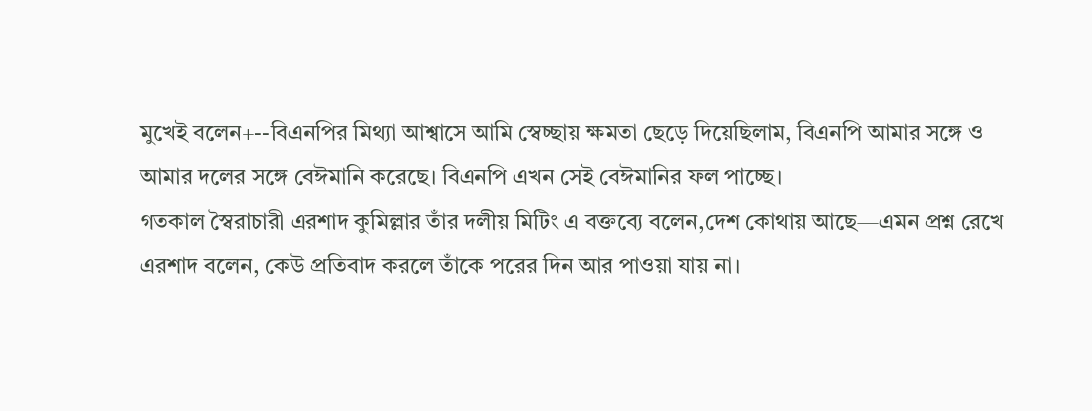মুখেই বলেন+--বিএনপির মিথ্যা আশ্বাসে আমি স্বেচ্ছায় ক্ষমতা ছেড়ে দিয়েছিলাম, বিএনপি আমার সঙ্গে ও আমার দলের সঙ্গে বেঈমানি করেছে। বিএনপি এখন সেই বেঈমানির ফল পাচ্ছে।
গতকাল স্বৈরাচারী এরশাদ কুমিল্লার তাঁর দলীয় মিটিং এ বক্তব্যে বলেন,দেশ কোথায় আছে—এমন প্রশ্ন রেখে এরশাদ বলেন, কেউ প্রতিবাদ করলে তাঁকে পরের দিন আর পাওয়া যায় না।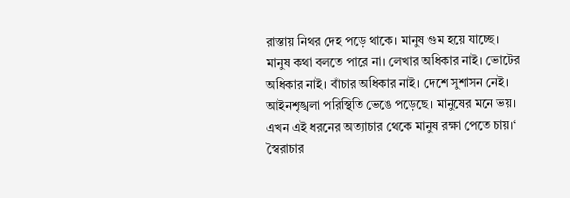রাস্তায় নিথর দেহ পড়ে থাকে। মানুষ গুম হয়ে যাচ্ছে। মানুষ কথা বলতে পারে না। লেখার অধিকার নাই। ভোটের অধিকার নাই। বাঁচার অধিকার নাই। দেশে সুশাসন নেই। আইনশৃঙ্খলা পরিস্থিতি ভেঙে পড়েছে। মানুষের মনে ভয়। এখন এই ধরনের অত্যাচার থেকে মানুষ রক্ষা পেতে চায়।‘
স্বৈরাচার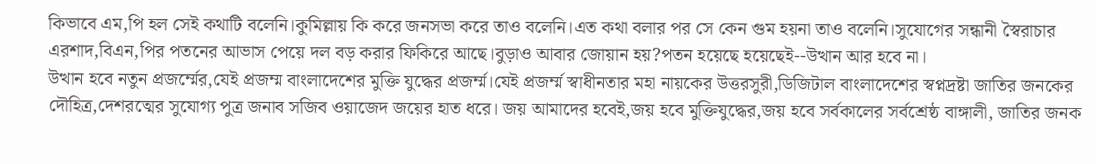কিভাবে এম,পি হল সেই কথাটি বলেনি।কুমিল্লায় কি করে জনসভা করে তাও বলেনি।এত কথা বলার পর সে কেন গুম হয়না তাও বলেনি।সুযোগের সন্ধানী স্বৈরাচার এরশাদ,বিএন,পির পতনের আভাস পেয়ে দল বড় করার ফিকিরে আছে।বুড়াও আবার জোয়ান হয়?পতন হয়েছে হয়েছেই--উত্থান আর হবে না।
উত্থান হবে নতুন প্রজর্ম্মের,যেই প্রজম্ম বাংলাদেশের মুক্তি যুদ্ধের প্রজর্ম্ম।যেই প্রজর্ম্ম স্বাধীনতার মহা নায়কের উত্তরসুরী,ডিজিটাল বাংলাদেশের স্বপ্নদ্রষ্টা জাতির জনকের দৌহিত্র,দেশরত্মের সুযোগ্য পুত্র জনাব সজিব ওয়াজেদ জয়ের হাত ধরে। জয় আমাদের হবেই,জয় হবে মুক্তিযুদ্ধের,জয় হবে সর্বকালের সর্বশ্রেষ্ঠ বাঙ্গালী, জাতির জনক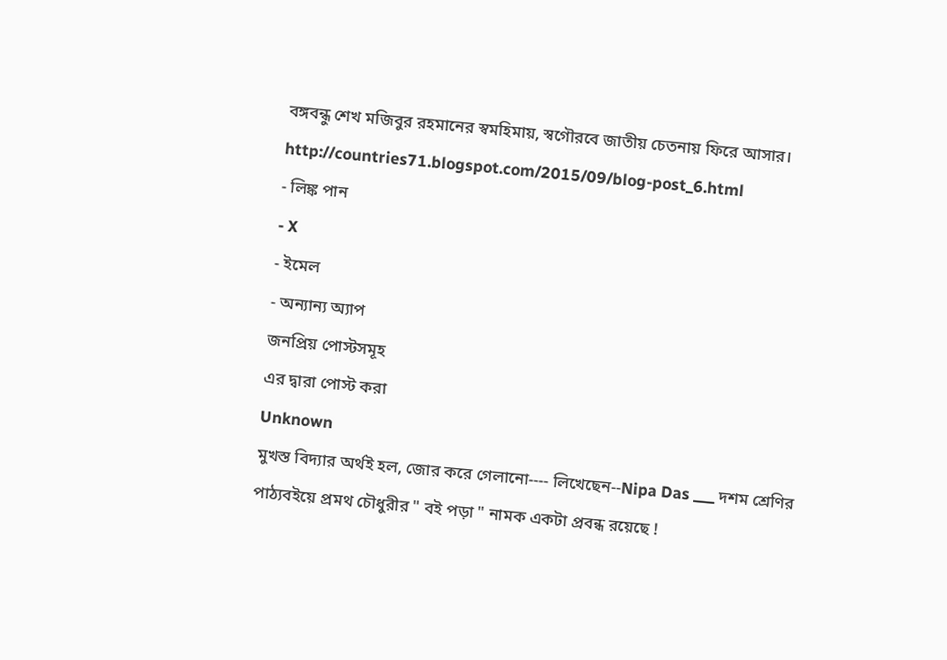বঙ্গবন্ধু শেখ মজিবুর রহমানের স্বমহিমায়, স্বগৌরবে জাতীয় চেতনায় ফিরে আসার। http://countries71.blogspot.com/2015/09/blog-post_6.html
- লিঙ্ক পান
- X
- ইমেল
- অন্যান্য অ্যাপ
জনপ্রিয় পোস্টসমূহ
এর দ্বারা পোস্ট করা
Unknown
মুখস্ত বিদ্যার অর্থই হল, জোর করে গেলানো---- লিখেছেন--Nipa Das ___ দশম শ্রেণির পাঠ্যবইয়ে প্রমথ চৌধুরীর " বই পড়া " নামক একটা প্রবন্ধ রয়েছে !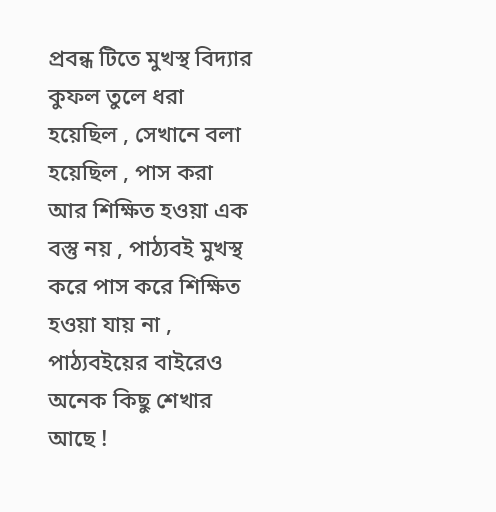প্রবন্ধ টিতে মুখস্থ বিদ্যার কুফল তুলে ধরা হয়েছিল , সেখানে বলা হয়েছিল , পাস করা আর শিক্ষিত হওয়া এক বস্তু নয় , পাঠ্যবই মুখস্থ করে পাস করে শিক্ষিত হওয়া যায় না , পাঠ্যবইয়ের বাইরেও অনেক কিছু শেখার আছে !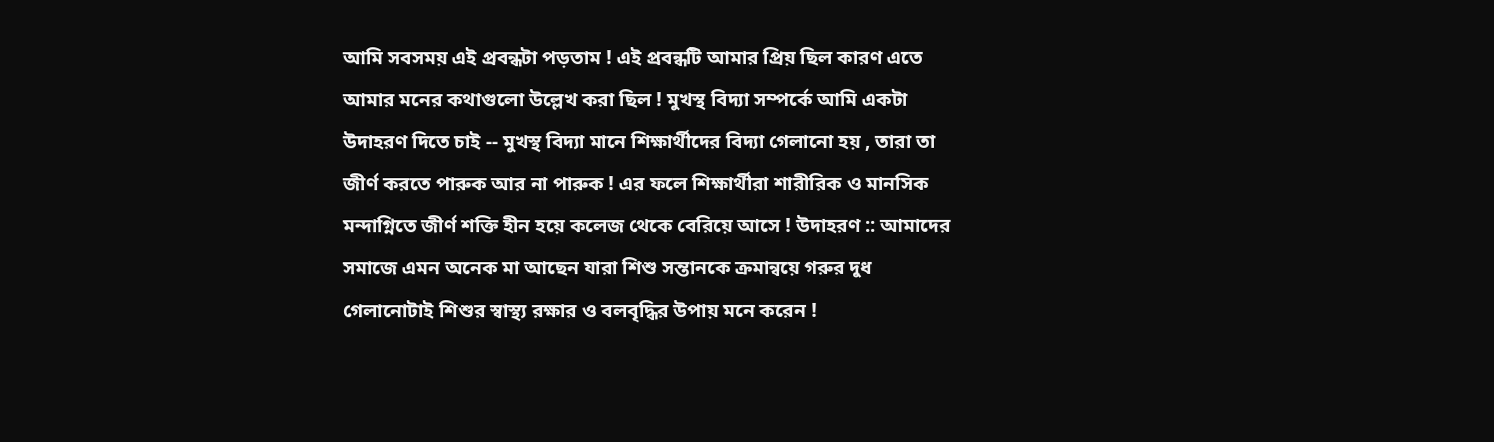আমি সবসময় এই প্রবন্ধটা পড়তাম ! এই প্রবন্ধটি আমার প্রিয় ছিল কারণ এতে আমার মনের কথাগুলো উল্লেখ করা ছিল ! মুখস্থ বিদ্যা সম্পর্কে আমি একটা উদাহরণ দিতে চাই -- মুখস্থ বিদ্যা মানে শিক্ষার্থীদের বিদ্যা গেলানো হয় , তারা তা জীর্ণ করতে পারুক আর না পারুক ! এর ফলে শিক্ষার্থীরা শারীরিক ও মানসিক মন্দাগ্নিতে জীর্ণ শক্তি হীন হয়ে কলেজ থেকে বেরিয়ে আসে ! উদাহরণ :: আমাদের সমাজে এমন অনেক মা আছেন যারা শিশু সন্তানকে ক্রমান্বয়ে গরুর দুধ গেলানোটাই শিশুর স্বাস্থ্য রক্ষার ও বলবৃদ্ধির উপায় মনে করেন !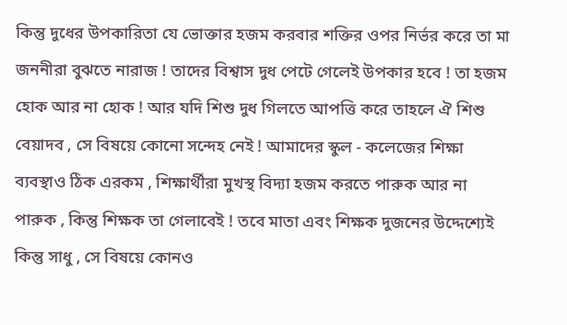কিন্তু দুধের উপকারিতা যে ভোক্তার হজম করবার শক্তির ওপর নির্ভর করে তা মা জননীরা বুঝতে নারাজ ! তাদের বিশ্বাস দুধ পেটে গেলেই উপকার হবে ! তা হজম হোক আর না হোক ! আর যদি শিশু দুধ গিলতে আপত্তি করে তাহলে ঐ শিশু বেয়াদব , সে বিষয়ে কোনো সন্দেহ নেই ! আমাদের স্কুল - কলেজের শিক্ষা ব্যবস্থাও ঠিক এরকম , শিক্ষার্থীরা মুখস্থ বিদ্যা হজম করতে পারুক আর না পারুক , কিন্তু শিক্ষক তা গেলাবেই ! তবে মাতা এবং শিক্ষক দুজনের উদ্দেশ্যেই কিন্তু সাধু , সে বিষয়ে কোনও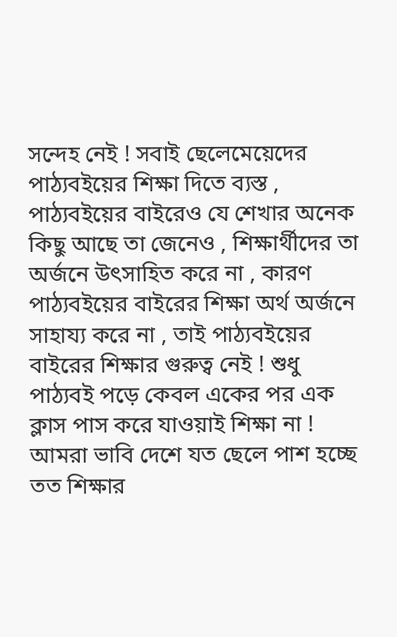সন্দেহ নেই ! সবাই ছেলেমেয়েদের পাঠ্যবইয়ের শিক্ষা দিতে ব্যস্ত , পাঠ্যবইয়ের বাইরেও যে শেখার অনেক কিছু আছে তা জেনেও , শিক্ষার্থীদের তা অর্জনে উৎসাহিত করে না , কারণ পাঠ্যবইয়ের বাইরের শিক্ষা অর্থ অর্জনে সাহায্য করে না , তাই পাঠ্যবইয়ের বাইরের শিক্ষার গুরুত্ব নেই ! শুধু পাঠ্যবই পড়ে কেবল একের পর এক ক্লাস পাস করে যাওয়াই শিক্ষা না ! আমরা ভাবি দেশে যত ছেলে পাশ হচ্ছে তত শিক্ষার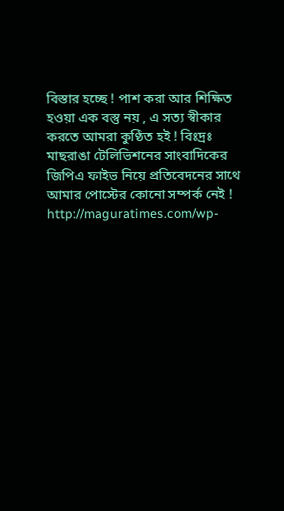বিস্তার হচ্ছে ! পাশ করা আর শিক্ষিত হওয়া এক বস্তু নয় , এ সত্য স্বীকার করতে আমরা কুণ্ঠিত হই ! বিঃদ্রঃ মাছরাঙা টেলিভিশনের সাংবাদিকের জিপিএ ফাইভ নিয়ে প্রতিবেদনের সাথে আমার পোস্টের কোনো সম্পর্ক নেই ! http://maguratimes.com/wp-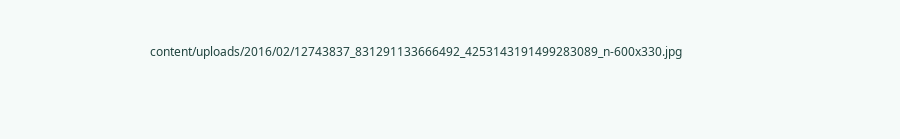content/uploads/2016/02/12743837_831291133666492_4253143191499283089_n-600x330.jpg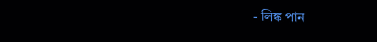- লিঙ্ক পান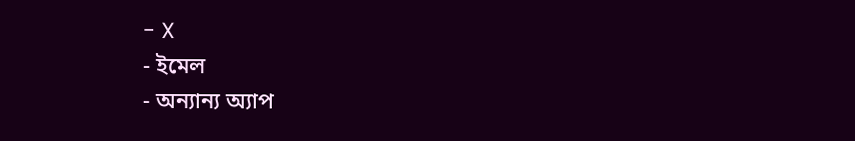- X
- ইমেল
- অন্যান্য অ্যাপ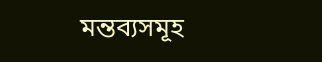মন্তব্যসমূহ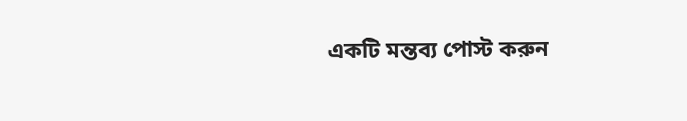একটি মন্তব্য পোস্ট করুন